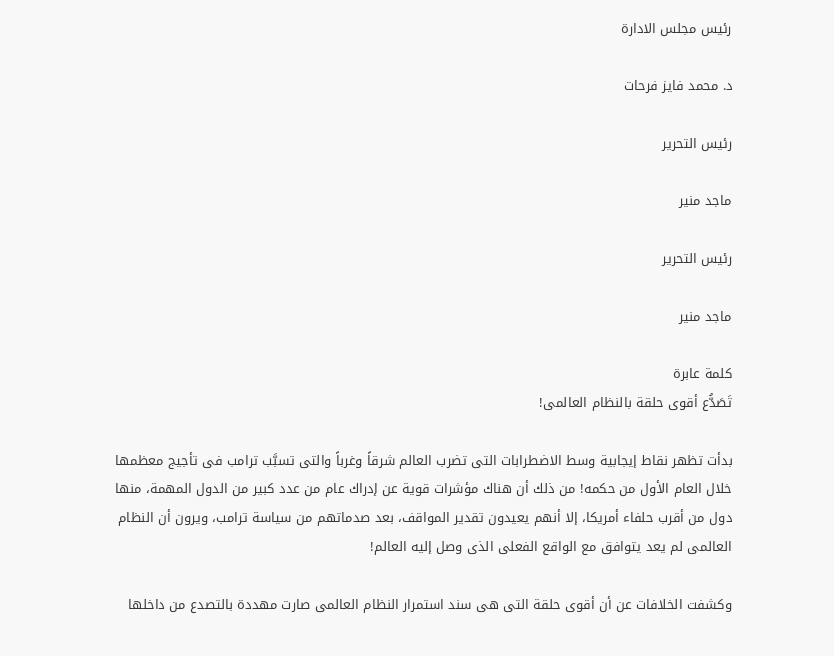رئيس مجلس الادارة

د. محمد فايز فرحات

رئيس التحرير

ماجد منير

رئيس التحرير

ماجد منير

كلمة عابرة
تَصَدُّع أقوى حلقة بالنظام العالمى!

بدأت تظهر نقاط إيجابية وسط الاضطرابات التى تضرب العالم شرقاً وغرباً والتى تسبَّب ترامب فى تأجيج معظمها خلال العام الأول من حكمه! من ذلك أن هناك مؤشرات قوية عن إدراك عام من عدد كبير من الدول المهمة، منها دول من أقرب حلفاء أمريكا، إلا أنهم يعيدون تقدير المواقف، بعد صدماتهم من سياسة ترامب، ويرون أن النظام العالمى لم يعد يتوافق مع الواقع الفعلى الذى وصل إليه العالم!

وكشفت الخلافات عن أن أقوى حلقة التى هى سند استمرار النظام العالمى صارت مهددة بالتصدع من داخلها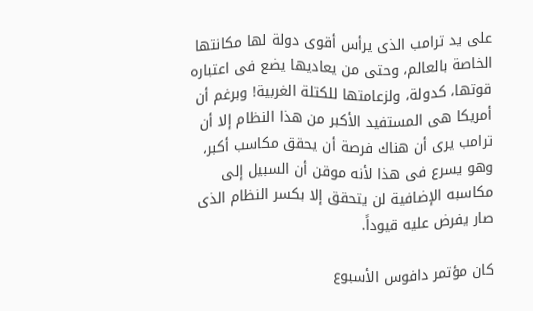على يد ترامب الذى يرأس أقوى دولة لها مكانتها الخاصة بالعالم، وحتى من يعاديها يضع فى اعتباره قوتها، كدولة، ولزعامتها للكتلة الغربية! وبرغم أن أمريكا هى المستفيد الأكبر من هذا النظام إلا أن ترامب يرى أن هناك فرصة أن يحقق مكاسب أكبر، وهو يسرع فى هذا لأنه موقن أن السبيل إلى مكاسبه الإضافية لن يتحقق إلا بكسر النظام الذى صار يفرض عليه قيوداً.

كان مؤتمر دافوس الأسبوع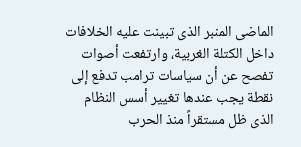الماضى المنبر الذى تبينت عليه الخلافات داخل الكتلة الغربية، وارتفعت أصوات تفصح عن أن سياسات ترامب تدفع إلى نقطة يجب عندها تغيير أسس النظام الذى ظل مستقراً منذ الحرب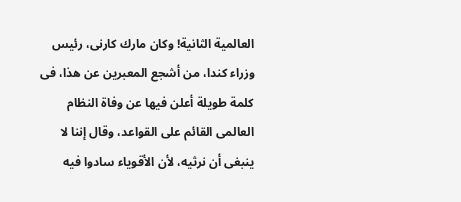العالمية الثانية! وكان مارك كارنى، رئيس وزراء كندا، من أشجع المعبرين عن هذا، فى كلمة طويلة أعلن فيها عن وفاة النظام العالمى القائم على القواعد، وقال إننا لا ينبغى أن نرثيه، لأن الأقوياء سادوا فيه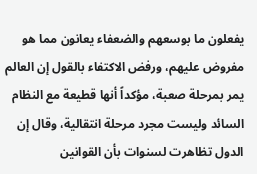يفعلون ما بوسعهم والضعفاء يعانون مما هو مفروض عليهم، ورفض الاكتفاء بالقول إن العالم يمر بمرحلة صعبة، مؤكداً أنها قطيعة مع النظام السائد وليست مجرد مرحلة انتقالية، وقال إن الدول تظاهرت لسنوات بأن القوانين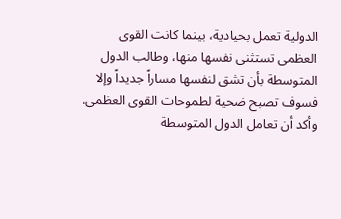الدولية تعمل بحيادية، بينما كانت القوى العظمى تستثنى نفسها منها، وطالب الدول المتوسطة بأن تشق لنفسها مساراً جديداً وإلا فسوف تصبح ضحية لطموحات القوى العظمى. وأكد أن تعامل الدول المتوسطة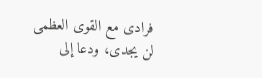فرادى مع القوى العظمى لن يجدى، ودعا إلى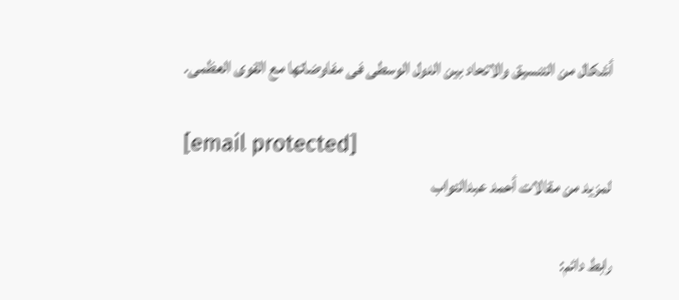أشكال من التنسيق والاتحاد بين الدول الوسطى فى مفاوضاتها مع القوى العظمى.

[email protected]
لمزيد من مقالات أحمد عبدالتواب

رابط دائم: